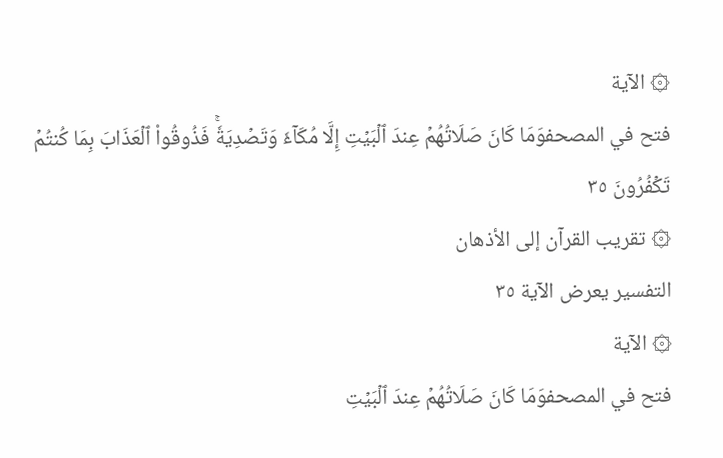۞ الآية
فتح في المصحفوَمَا كَانَ صَلَاتُهُمۡ عِندَ ٱلۡبَيۡتِ إِلَّا مُكَآءٗ وَتَصۡدِيَةٗۚ فَذُوقُواْ ٱلۡعَذَابَ بِمَا كُنتُمۡ تَكۡفُرُونَ ٣٥
۞ تقريب القرآن إلى الأذهان
التفسير يعرض الآية ٣٥
۞ الآية
فتح في المصحفوَمَا كَانَ صَلَاتُهُمۡ عِندَ ٱلۡبَيۡتِ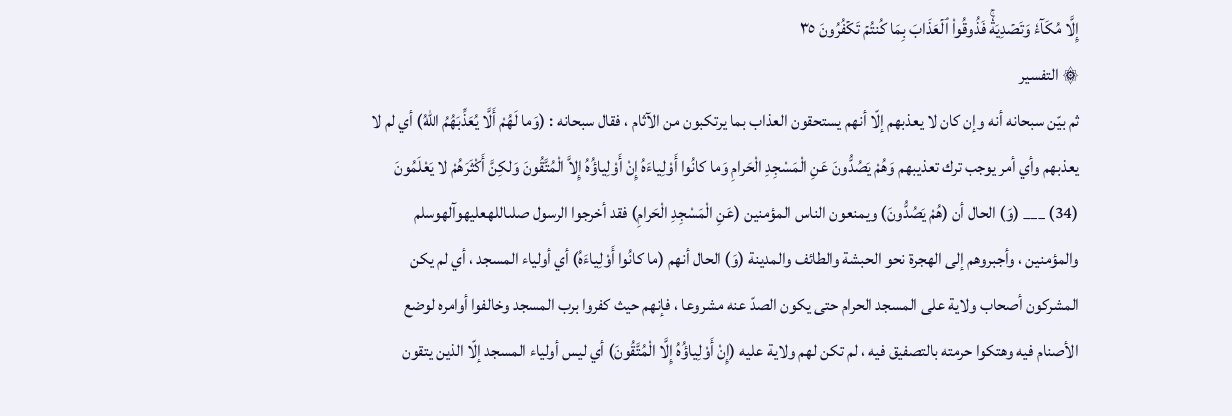إِلَّا مُكَآءٗ وَتَصۡدِيَةٗۚ فَذُوقُواْ ٱلۡعَذَابَ بِمَا كُنتُمۡ تَكۡفُرُونَ ٣٥
۞ التفسير
ثم بيّن سبحانه أنه وإن كان لا يعذبهم إلّا أنهم يستحقون العذاب بما يرتكبون من الآثام ، فقال سبحانه : (وَما لَهُمْ أَلَّا يُعَذِّبَهُمُ اللهُ) أي لم لا يعذبهم وأي أمر يوجب ترك تعذيبهم وَهُمْ يَصُدُّونَ عَنِ الْمَسْجِدِ الْحَرامِ وَما كانُوا أَوْلِياءَهُ إِنْ أَوْلِياؤُهُ إِلاَّ الْمُتَّقُونَ وَلكِنَّ أَكْثَرَهُمْ لا يَعْلَمُونَ (34) ___ (وَ) الحال أن (هُمْ يَصُدُّونَ) ويمنعون الناس المؤمنين (عَنِ الْمَسْجِدِ الْحَرامِ) فقد أخرجوا الرسول صلىاللهعليهوآلهوسلم والمؤمنين ، وأجبروهم إلى الهجرة نحو الحبشة والطائف والمدينة (وَ) الحال أنهم (ما كانُوا أَوْلِياءَهُ) أي أولياء المسجد ، أي لم يكن المشركون أصحاب ولاية على المسجد الحرام حتى يكون الصدّ عنه مشروعا ، فإنهم حيث كفروا برب المسجد وخالفوا أوامره لوضع الأصنام فيه وهتكوا حرمته بالتصفيق فيه ، لم تكن لهم ولاية عليه (إِنْ أَوْلِياؤُهُ إِلَّا الْمُتَّقُونَ) أي ليس أولياء المسجد إلّا الذين يتقون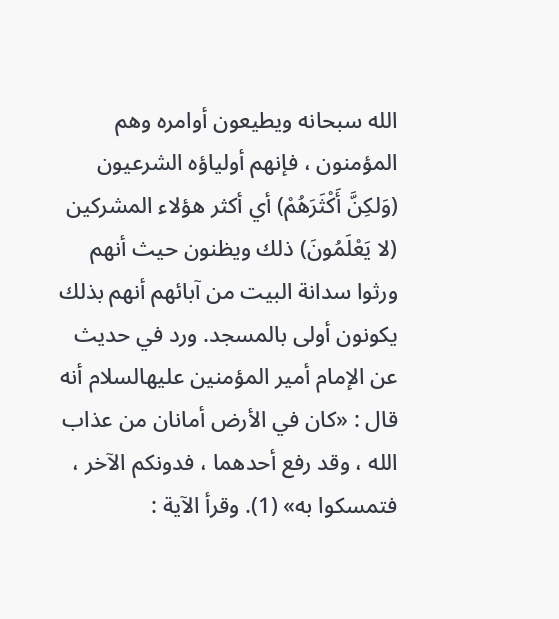الله سبحانه ويطيعون أوامره وهم المؤمنون ، فإنهم أولياؤه الشرعيون (وَلكِنَّ أَكْثَرَهُمْ) أي أكثر هؤلاء المشركين (لا يَعْلَمُونَ) ذلك ويظنون حيث أنهم ورثوا سدانة البيت من آبائهم أنهم بذلك يكونون أولى بالمسجد. ورد في حديث عن الإمام أمير المؤمنين عليهالسلام أنه قال : «كان في الأرض أمانان من عذاب الله ، وقد رفع أحدهما ، فدونكم الآخر ، فتمسكوا به» (1). وقرأ الآية :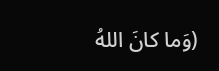(وَما كانَ اللهُ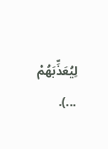لِيُعَذِّبَهُمْ ...).